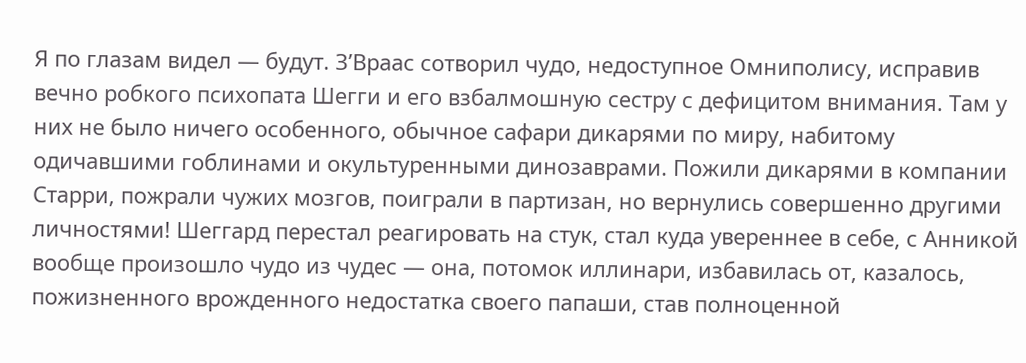Я по глазам видел — будут. З’Враас сотворил чудо, недоступное Омниполису, исправив вечно робкого психопата Шегги и его взбалмошную сестру с дефицитом внимания. Там у них не было ничего особенного, обычное сафари дикарями по миру, набитому одичавшими гоблинами и окультуренными динозаврами. Пожили дикарями в компании Старри, пожрали чужих мозгов, поиграли в партизан, но вернулись совершенно другими личностями! Шеггард перестал реагировать на стук, стал куда увереннее в себе, с Анникой вообще произошло чудо из чудес — она, потомок иллинари, избавилась от, казалось, пожизненного врожденного недостатка своего папаши, став полноценной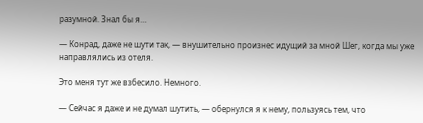разумной. Знал бы я…

— Конрад, даже не шути так, — внушительно произнес идущий за мной Шег, когда мы уже направлялись из отеля.

Это меня тут же взбесило. Немного.

— Сейчас я даже и не думал шутить, — обернулся я к нему, пользуясь тем, что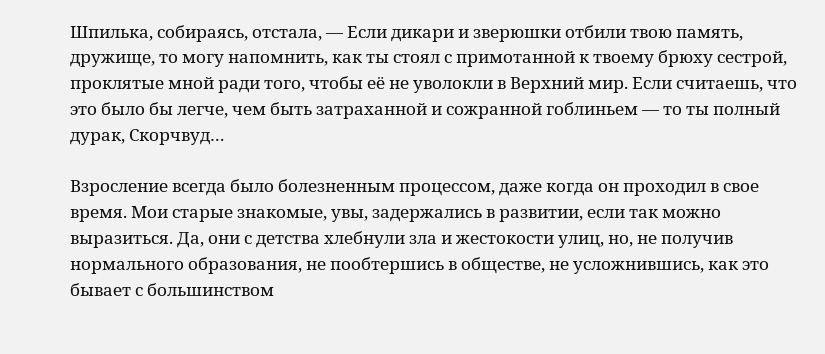Шпилька, собираясь, отстала, — Если дикари и зверюшки отбили твою память, дружище, то могу напомнить, как ты стоял с примотанной к твоему брюху сестрой, проклятые мной ради того, чтобы её не уволокли в Верхний мир. Если считаешь, что это было бы легче, чем быть затраханной и сожранной гоблиньем — то ты полный дурак, Скорчвуд…

Взросление всегда было болезненным процессом, даже когда он проходил в свое время. Мои старые знакомые, увы, задержались в развитии, если так можно выразиться. Да, они с детства хлебнули зла и жестокости улиц, но, не получив нормального образования, не пообтершись в обществе, не усложнившись, как это бывает с большинством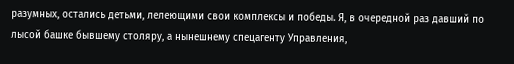разумных, остались детьми, лелеющими свои комплексы и победы. Я, в очередной раз давший по лысой башке бывшему столяру, а нынешнему спецагенту Управления,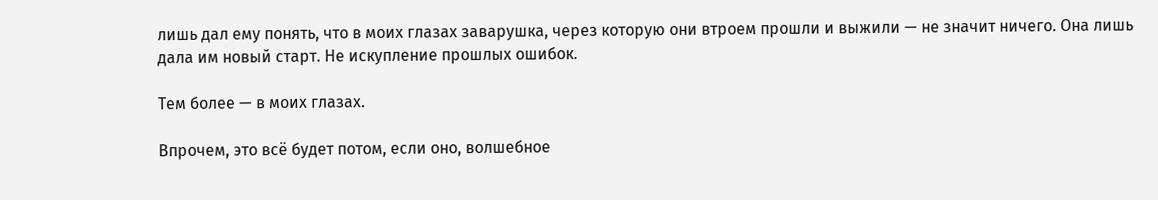лишь дал ему понять, что в моих глазах заварушка, через которую они втроем прошли и выжили — не значит ничего. Она лишь дала им новый старт. Не искупление прошлых ошибок.

Тем более — в моих глазах.

Впрочем, это всё будет потом, если оно, волшебное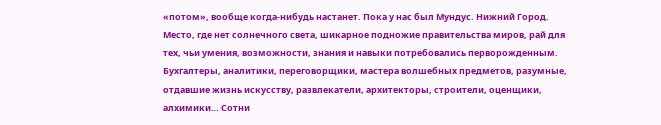«потом», вообще когда-нибудь настанет. Пока у нас был Мундус. Нижний Город. Место, где нет солнечного света, шикарное подножие правительства миров, рай для тех, чьи умения, возможности, знания и навыки потребовались перворожденным. Бухгалтеры, аналитики, переговорщики, мастера волшебных предметов, разумные, отдавшие жизнь искусству, развлекатели, архитекторы, строители, оценщики, алхимики… Сотни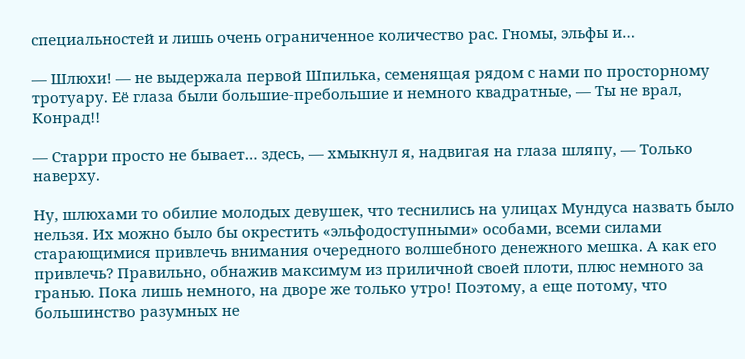специальностей и лишь очень ограниченное количество рас. Гномы, эльфы и…

— Шлюхи! — не выдержала первой Шпилька, семенящая рядом с нами по просторному тротуару. Её глаза были большие-пребольшие и немного квадратные, — Ты не врал, Конрад!!

— Старри просто не бывает… здесь, — хмыкнул я, надвигая на глаза шляпу, — Только наверху.

Ну, шлюхами то обилие молодых девушек, что теснились на улицах Мундуса назвать было нельзя. Их можно было бы окрестить «эльфодоступными» особами, всеми силами старающимися привлечь внимания очередного волшебного денежного мешка. А как его привлечь? Правильно, обнажив максимум из приличной своей плоти, плюс немного за гранью. Пока лишь немного, на дворе же только утро! Поэтому, а еще потому, что большинство разумных не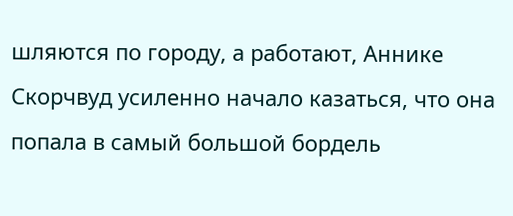шляются по городу, а работают, Аннике Скорчвуд усиленно начало казаться, что она попала в самый большой бордель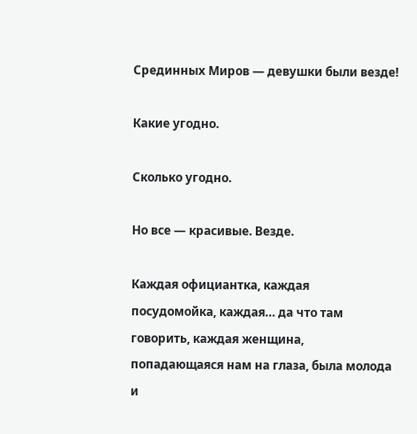Срединных Миров — девушки были везде!

Какие угодно.

Сколько угодно.

Но все — красивые. Везде.

Каждая официантка, каждая посудомойка, каждая… да что там говорить, каждая женщина, попадающаяся нам на глаза, была молода и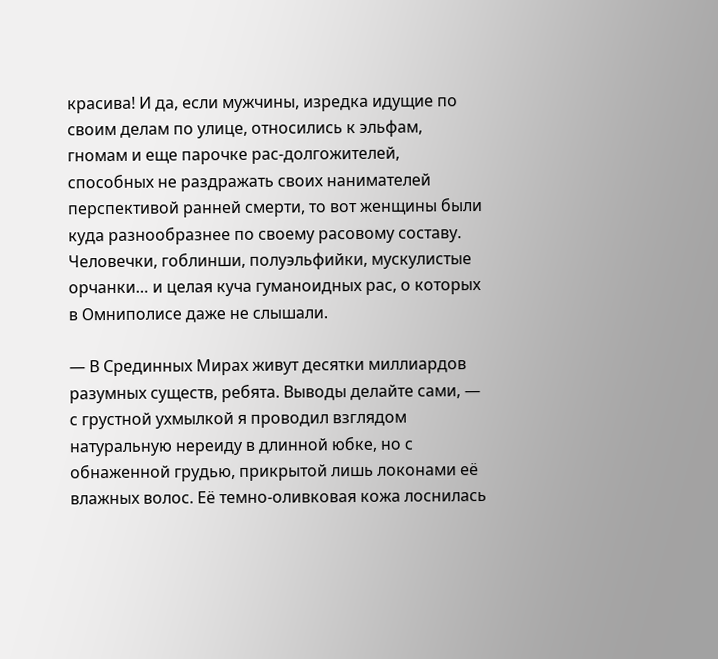красива! И да, если мужчины, изредка идущие по своим делам по улице, относились к эльфам, гномам и еще парочке рас-долгожителей, способных не раздражать своих нанимателей перспективой ранней смерти, то вот женщины были куда разнообразнее по своему расовому составу. Человечки, гоблинши, полуэльфийки, мускулистые орчанки… и целая куча гуманоидных рас, о которых в Омниполисе даже не слышали.

— В Срединных Мирах живут десятки миллиардов разумных существ, ребята. Выводы делайте сами, — с грустной ухмылкой я проводил взглядом натуральную нереиду в длинной юбке, но с обнаженной грудью, прикрытой лишь локонами её влажных волос. Её темно-оливковая кожа лоснилась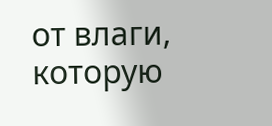от влаги, которую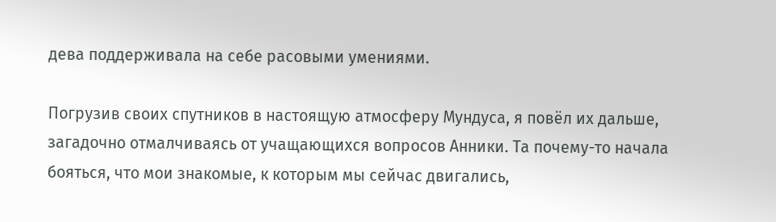дева поддерживала на себе расовыми умениями.

Погрузив своих спутников в настоящую атмосферу Мундуса, я повёл их дальше, загадочно отмалчиваясь от учащающихся вопросов Анники. Та почему-то начала бояться, что мои знакомые, к которым мы сейчас двигались,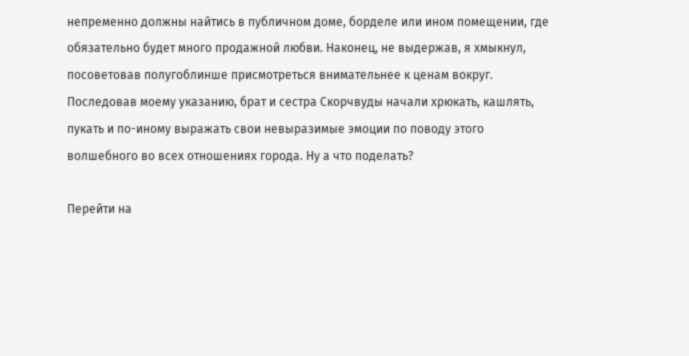непременно должны найтись в публичном доме, борделе или ином помещении, где обязательно будет много продажной любви. Наконец, не выдержав, я хмыкнул, посоветовав полугоблинше присмотреться внимательнее к ценам вокруг. Последовав моему указанию, брат и сестра Скорчвуды начали хрюкать, кашлять, пукать и по-иному выражать свои невыразимые эмоции по поводу этого волшебного во всех отношениях города. Ну а что поделать?

Перейти на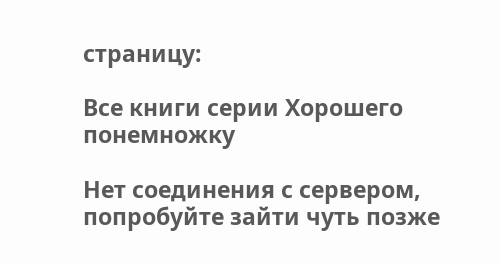страницу:

Все книги серии Хорошего понемножку

Нет соединения с сервером, попробуйте зайти чуть позже